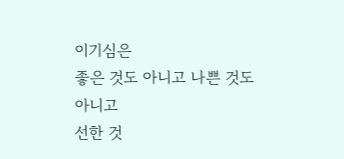이기심은
좋은 것도 아니고 나쁜 것도 아니고
선한 것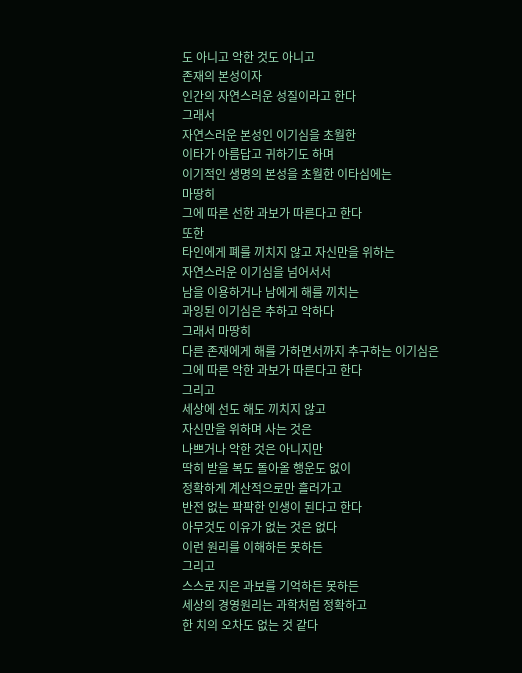도 아니고 악한 것도 아니고
존재의 본성이자
인간의 자연스러운 성질이라고 한다
그래서
자연스러운 본성인 이기심을 초월한
이타가 아름답고 귀하기도 하며
이기적인 생명의 본성을 초월한 이타심에는
마땅히
그에 따른 선한 과보가 따른다고 한다
또한
타인에게 폐를 끼치지 않고 자신만을 위하는
자연스러운 이기심을 넘어서서
남을 이용하거나 남에게 해를 끼치는
과잉된 이기심은 추하고 악하다
그래서 마땅히
다른 존재에게 해를 가하면서까지 추구하는 이기심은
그에 따른 악한 과보가 따른다고 한다
그리고
세상에 선도 해도 끼치지 않고
자신만을 위하며 사는 것은
나쁘거나 악한 것은 아니지만
딱히 받을 복도 돌아올 행운도 없이
정확하게 계산적으로만 흘러가고
반전 없는 팍팍한 인생이 된다고 한다
아무것도 이유가 없는 것은 없다
이런 원리를 이해하든 못하든
그리고
스스로 지은 과보를 기억하든 못하든
세상의 경영원리는 과학처럼 정확하고
한 치의 오차도 없는 것 같다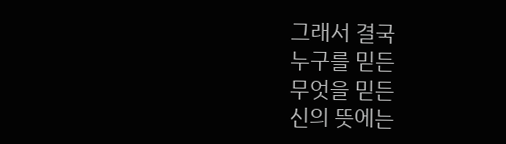그래서 결국
누구를 믿든
무엇을 믿든
신의 뜻에는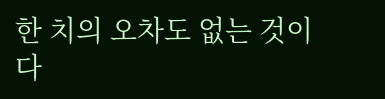한 치의 오차도 없는 것이다